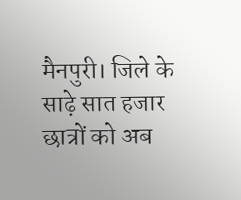मैनपुरी। जिले के साढ़े सात हजार छात्रों को अब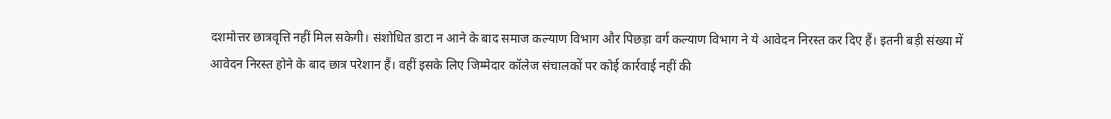दशमोत्तर छात्रवृत्ति नहीं मिल सकेगी। संशोधित डाटा न आने के बाद समाज कल्याण विभाग और पिछड़ा वर्ग कल्याण विभाग ने ये आवेदन निरस्त कर दिए हैं। इतनी बड़ी संख्या में आवेदन निरस्त होने के बाद छात्र परेशान हैं। वहीं इसके लिए जिम्मेदार कॉलेज संचालकों पर कोई कार्रवाई नहीं की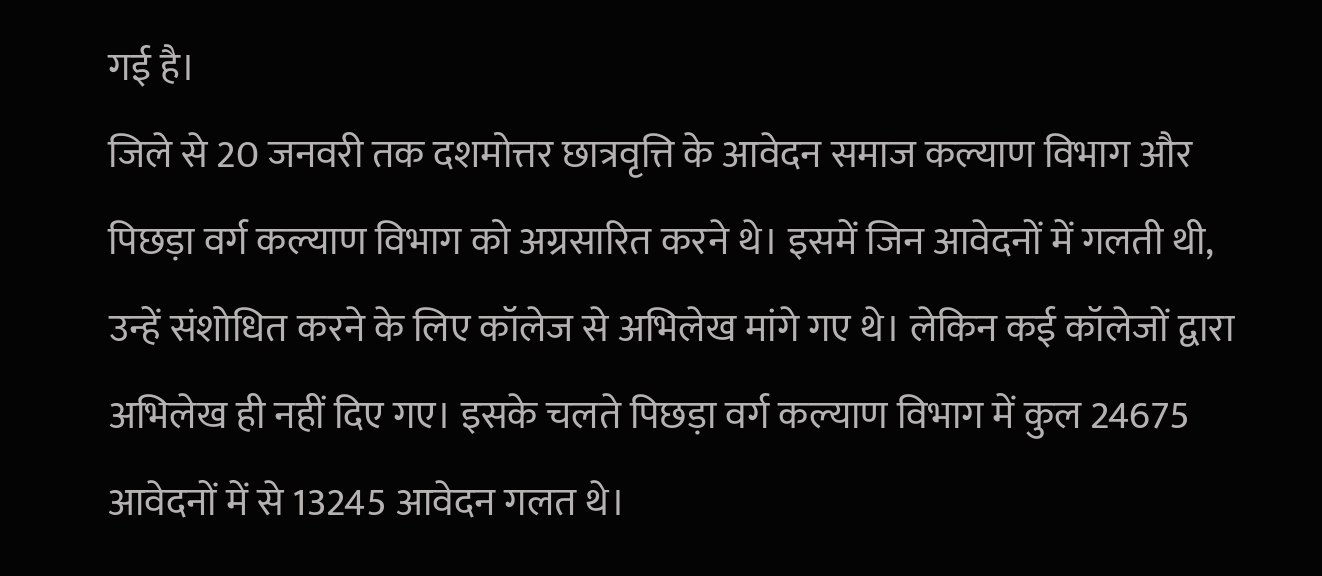गई है।
जिले से 20 जनवरी तक दशमोत्तर छात्रवृत्ति के आवेदन समाज कल्याण विभाग और पिछड़ा वर्ग कल्याण विभाग को अग्रसारित करने थे। इसमें जिन आवेदनों में गलती थी, उन्हें संशोधित करने के लिए कॉलेज से अभिलेख मांगे गए थे। लेकिन कई कॉलेजों द्वारा अभिलेख ही नहीं दिए गए। इसके चलते पिछड़ा वर्ग कल्याण विभाग में कुल 24675 आवेदनों में से 13245 आवेदन गलत थे।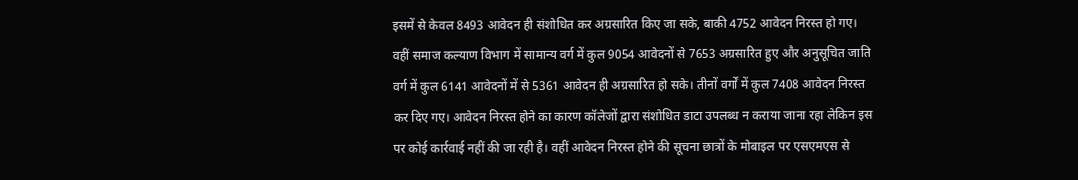इसमें से केवल 8493 आवेदन ही संशोधित कर अग्रसारित किए जा सके, बाकी 4752 आवेदन निरस्त हो गए। वहीं समाज कल्याण विभाग में सामान्य वर्ग में कुल 9054 आवेदनों से 7653 अग्रसारित हुए और अनुसूचित जाति वर्ग में कुल 6141 आवेदनों में से 5361 आवेदन ही अग्रसारित हो सके। तीनों वर्गों में कुल 7408 आवेदन निरस्त कर दिए गए। आवेदन निरस्त होने का कारण कॉलेजों द्वारा संशोधित डाटा उपलब्ध न कराया जाना रहा लेकिन इस पर कोई कार्रवाई नहीं की जा रही है। वहीं आवेदन निरस्त होने की सूचना छात्रों के मोबाइल पर एसएमएस से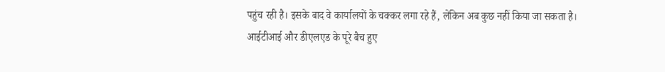पहुंच रही है। इसके बाद वे कार्यालयों के चक्कर लगा रहे हैं, लेकिन अब कुछ नहीं किया जा सकता है।
आईटीआई और डीएलएड के पूरे बैच हुए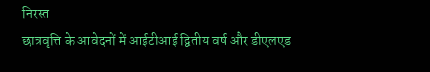निरस्त
छात्रवृत्ति के आवेदनों में आईटीआई द्वितीय वर्ष और डीएलएड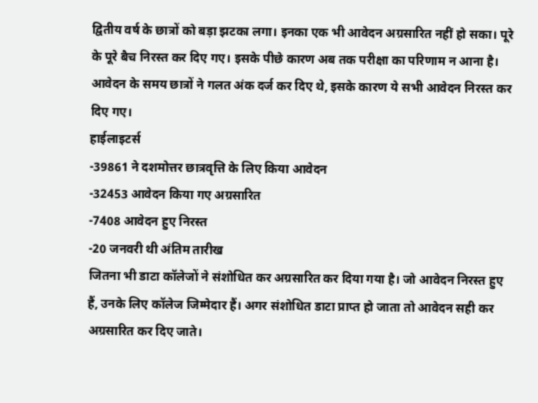द्वितीय वर्ष के छात्रों को बड़ा झटका लगा। इनका एक भी आवेदन अग्रसारित नहीं हो सका। पूरे के पूरे बैच निरस्त कर दिए गए। इसके पीछे कारण अब तक परीक्षा का परिणाम न आना है। आवेदन के समय छात्रों ने गलत अंक दर्ज कर दिए थे, इसके कारण ये सभी आवेदन निरस्त कर दिए गए।
हाईलाइटर्स
-39861 ने दशमोत्तर छात्रवृत्ति के लिए किया आवेदन
-32453 आवेदन किया गए अग्रसारित
-7408 आवेदन हुए निरस्त
-20 जनवरी थी अंतिम तारीख
जितना भी डाटा कॉलेजों ने संशोधित कर अग्रसारित कर दिया गया है। जो आवेदन निरस्त हुए हैं, उनके लिए कॉलेज जिम्मेदार हैं। अगर संशोधित डाटा प्राप्त हो जाता तो आवेदन सही कर अग्रसारित कर दिए जाते।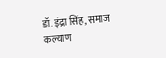डॉ. इंद्रा सिंह, समाज कल्याण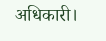अधिकारी।